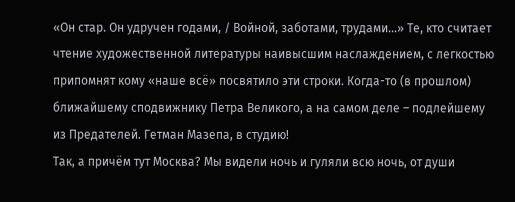«Он стар. Он удручен годами, / Войной, заботами, трудами...» Те, кто считает чтение художественной литературы наивысшим наслаждением, с легкостью припомнят кому «наше всё» посвятило эти строки. Когда-то (в прошлом) ближайшему сподвижнику Петра Великого, а на самом деле – подлейшему из Предателей. Гетман Мазепа, в студию!
Так, а причём тут Москва? Мы видели ночь и гуляли всю ночь, от души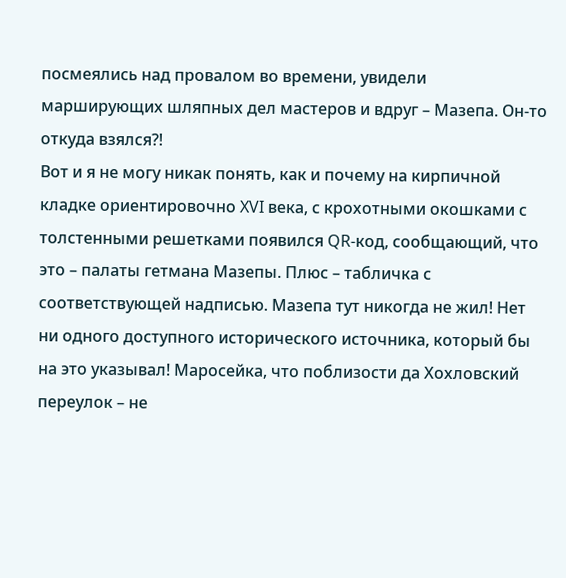посмеялись над провалом во времени, увидели марширующих шляпных дел мастеров и вдруг – Мазепа. Он-то откуда взялся?!
Вот и я не могу никак понять, как и почему на кирпичной кладке ориентировочно XVI века, с крохотными окошками с толстенными решетками появился QR-код, сообщающий, что это – палаты гетмана Мазепы. Плюс – табличка с соответствующей надписью. Мазепа тут никогда не жил! Нет ни одного доступного исторического источника, который бы на это указывал! Маросейка, что поблизости да Хохловский переулок – не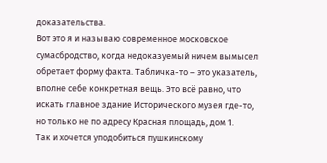доказательства.
Вот это я и называю современное московское сумасбродство, когда недоказуемый ничем вымысел обретает форму факта. Табличка-то – это указатель, вполне себе конкретная вещь. Это всё равно, что искать главное здание Исторического музея где-то, но только не по адресу Красная площадь, дом 1.
Так и хочется уподобиться пушкинскому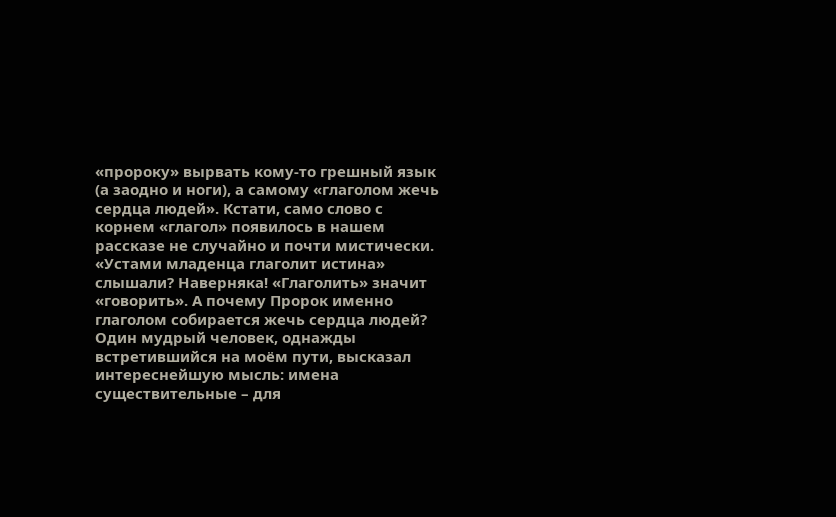«пророку» вырвать кому-то грешный язык (а заодно и ноги), а самому «глаголом жечь сердца людей». Кстати, само слово с корнем «глагол» появилось в нашем рассказе не случайно и почти мистически. «Устами младенца глаголит истина» слышали? Наверняка! «Глаголить» значит «говорить». А почему Пророк именно глаголом собирается жечь сердца людей? Один мудрый человек, однажды встретившийся на моём пути, высказал интереснейшую мысль: имена существительные – для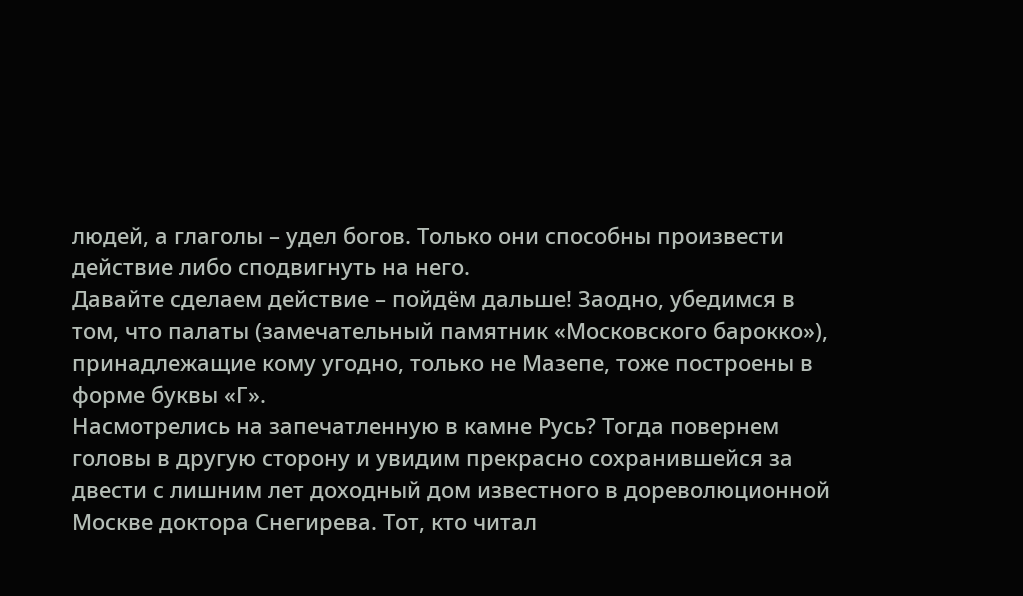людей, а глаголы – удел богов. Только они способны произвести действие либо сподвигнуть на него.
Давайте сделаем действие – пойдём дальше! Заодно, убедимся в том, что палаты (замечательный памятник «Московского барокко»), принадлежащие кому угодно, только не Мазепе, тоже построены в форме буквы «Г».
Насмотрелись на запечатленную в камне Русь? Тогда повернем головы в другую сторону и увидим прекрасно сохранившейся за двести с лишним лет доходный дом известного в дореволюционной Москве доктора Снегирева. Тот, кто читал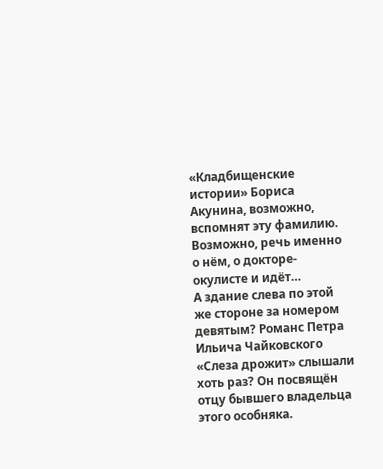«Кладбищенские истории» Бориса Акунина, возможно, вспомнят эту фамилию. Возможно, речь именно о нём, о докторе-окулисте и идёт…
А здание слева по этой же стороне за номером девятым? Романс Петра Ильича Чайковского «Слеза дрожит» слышали хоть раз? Он посвящён отцу бывшего владельца этого особняка.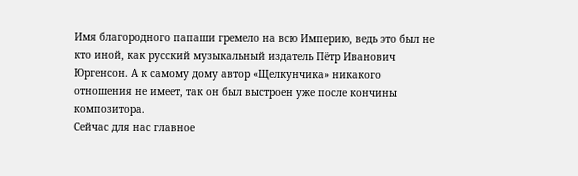Имя благородного папаши гремело на всю Империю, ведь это был не кто иной, как русский музыкальный издатель Пётр Иванович Юргенсон. А к самому дому автор «Щелкунчика» никакого отношения не имеет, так он был выстроен уже после кончины композитора.
Сейчас для нас главное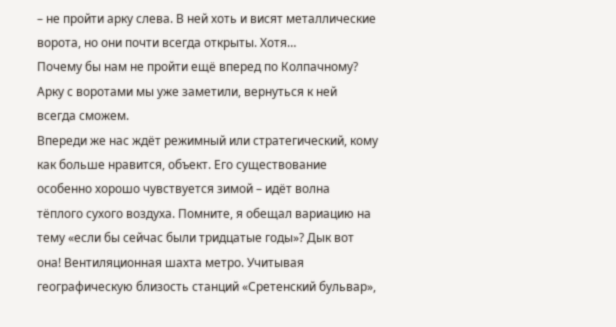– не пройти арку слева. В ней хоть и висят металлические ворота, но они почти всегда открыты. Хотя…
Почему бы нам не пройти ещё вперед по Колпачному? Арку с воротами мы уже заметили, вернуться к ней всегда сможем.
Впереди же нас ждёт режимный или стратегический, кому как больше нравится, объект. Его существование особенно хорошо чувствуется зимой – идёт волна тёплого сухого воздуха. Помните, я обещал вариацию на тему «если бы сейчас были тридцатые годы»? Дык вот она! Вентиляционная шахта метро. Учитывая географическую близость станций «Сретенский бульвар»,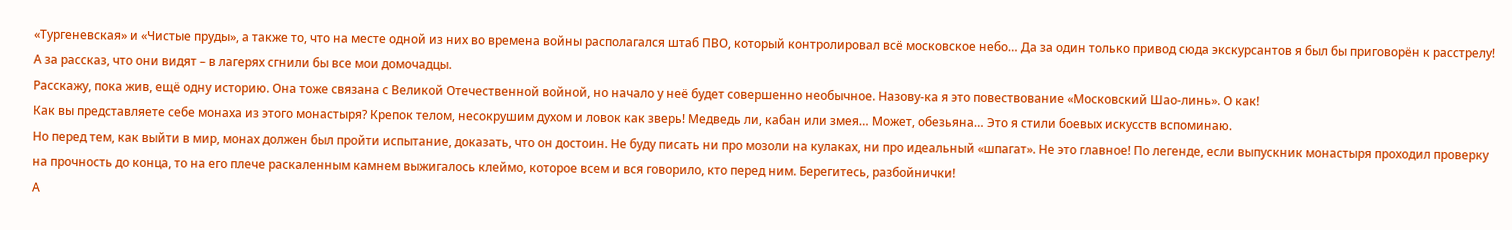«Тургеневская» и «Чистые пруды», а также то, что на месте одной из них во времена войны располагался штаб ПВО, который контролировал всё московское небо… Да за один только привод сюда экскурсантов я был бы приговорён к расстрелу! А за рассказ, что они видят – в лагерях сгнили бы все мои домочадцы.
Расскажу, пока жив, ещё одну историю. Она тоже связана с Великой Отечественной войной, но начало у неё будет совершенно необычное. Назову-ка я это повествование «Московский Шао-линь». О как!
Как вы представляете себе монаха из этого монастыря? Крепок телом, несокрушим духом и ловок как зверь! Медведь ли, кабан или змея… Может, обезьяна… Это я стили боевых искусств вспоминаю.
Но перед тем, как выйти в мир, монах должен был пройти испытание, доказать, что он достоин. Не буду писать ни про мозоли на кулаках, ни про идеальный «шпагат». Не это главное! По легенде, если выпускник монастыря проходил проверку на прочность до конца, то на его плече раскаленным камнем выжигалось клеймо, которое всем и вся говорило, кто перед ним. Берегитесь, разбойнички!
А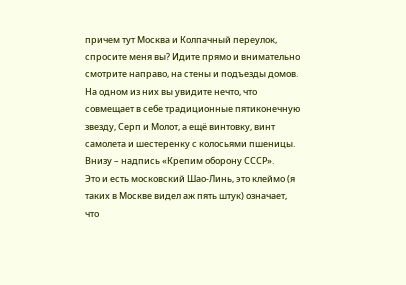причем тут Москва и Колпачный переулок, спросите меня вы? Идите прямо и внимательно смотрите направо, на стены и подъезды домов. На одном из них вы увидите нечто, что совмещает в себе традиционные пятиконечную звезду, Серп и Молот, а ещё винтовку, винт самолета и шестеренку с колосьями пшеницы. Внизу – надпись «Крепим оборону СССР».
Это и есть московский Шао-Линь, это клеймо (я таких в Москве видел аж пять штук) означает, что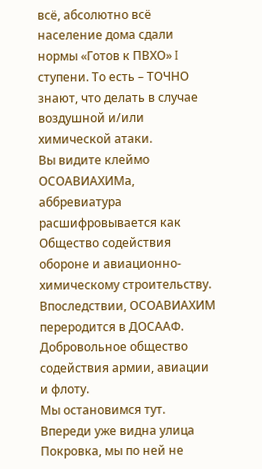всё, абсолютно всё население дома сдали нормы «Готов к ПВХО» I ступени. То есть – ТОЧНО знают, что делать в случае воздушной и/или химической атаки.
Вы видите клеймо ОСОАВИАХИМа, аббревиатура расшифровывается как Общество содействия обороне и авиационно-химическому строительству. Впоследствии, ОСОАВИАХИМ переродится в ДОСААФ. Добровольное общество содействия армии, авиации и флоту.
Мы остановимся тут. Впереди уже видна улица Покровка, мы по ней не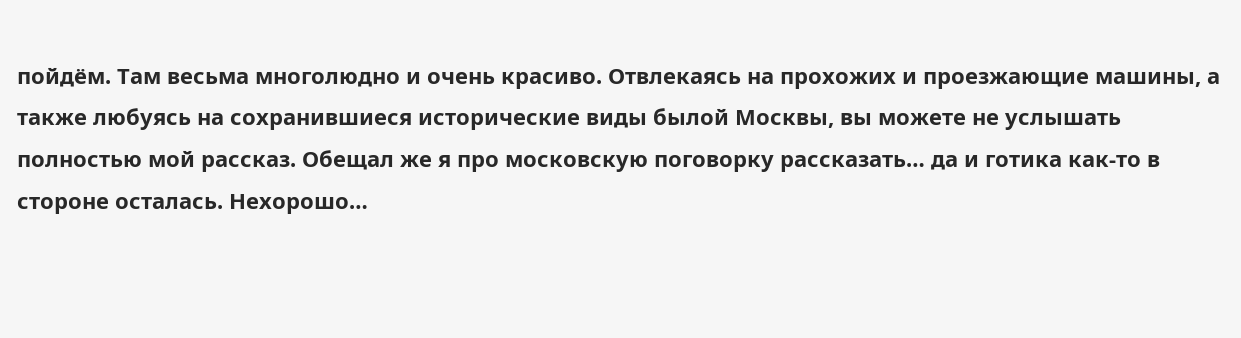пойдём. Там весьма многолюдно и очень красиво. Отвлекаясь на прохожих и проезжающие машины, а также любуясь на сохранившиеся исторические виды былой Москвы, вы можете не услышать полностью мой рассказ. Обещал же я про московскую поговорку рассказать… да и готика как-то в стороне осталась. Нехорошо…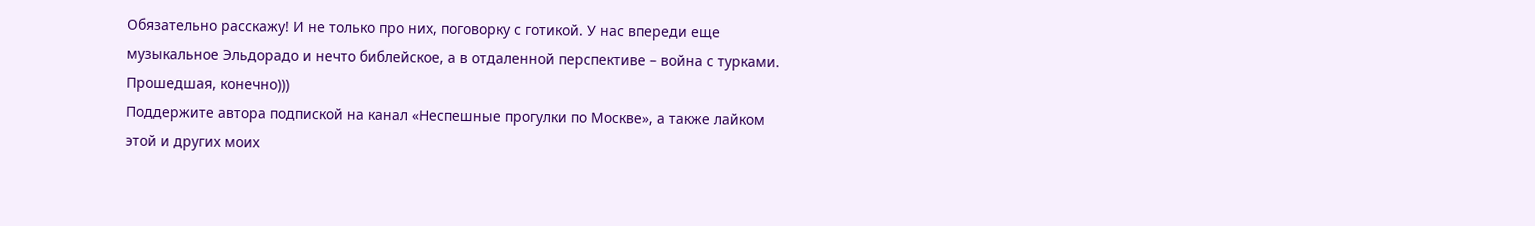Обязательно расскажу! И не только про них, поговорку с готикой. У нас впереди еще музыкальное Эльдорадо и нечто библейское, а в отдаленной перспективе – война с турками. Прошедшая, конечно)))
Поддержите автора подпиской на канал «Неспешные прогулки по Москве», а также лайком этой и других моих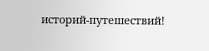историй-путешествий!